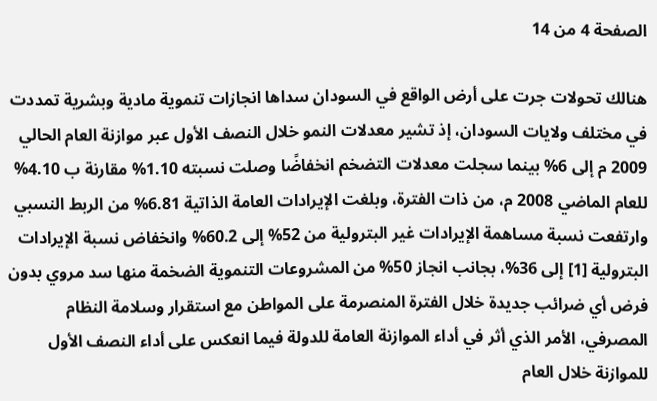الصفحة 4 من 14

هنالك تحولات جرت على أرض الواقع في السودان سداها انجازات تنموية مادية وبشرية تمددت في مختلف ولايات السودان، إذ تشير معدلات النمو خلال النصف الأول عبر موازنة العام الحالي 2009 م إلى 6% بينما سجلت معدلات التضخم انخفاضًا وصلت نسبته 1.10% مقارنة ب 4.10% للعام الماضي 2008 م، من ذات الفترة، وبلغت الإيرادات العامة الذاتية 6.81% من الربط النسبي وارتفعت نسبة مساهمة الإيرادات غير البترولية من 52% إلى 60.2% وانخفاض نسبة الإيرادات البترولية [1] إلى 36%، بجانب انجاز 50% من المشروعات التنموية الضخمة منها سد مروي بدون فرض أي ضرائب جديدة خلال الفترة المنصرمة على المواطن مع استقرار وسلامة النظام المصرفي، الأمر الذي أثر في أداء الموازنة العامة للدولة فيما انعكس على أداء النصف الأول للموازنة خلال العام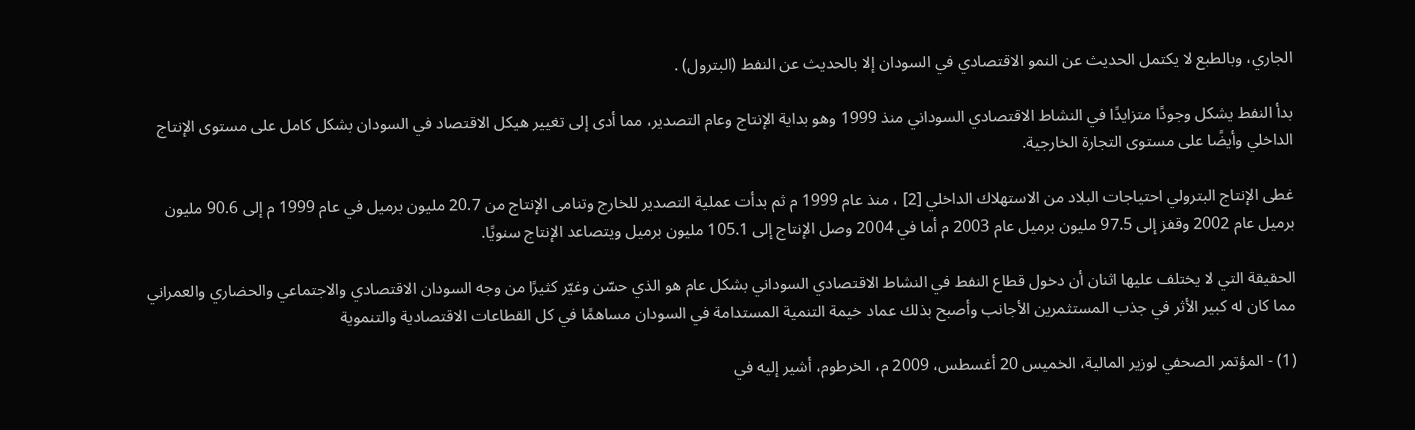الجاري، وبالطبع لا يكتمل الحديث عن النمو الاقتصادي في السودان إلا بالحديث عن النفط (البترول) .

بدأ النفط يشكل وجودًا متزايدًا في النشاط الاقتصادي السوداني منذ 1999 وهو بداية الإنتاج وعام التصدير، مما أدى إلى تغيير هيكل الاقتصاد في السودان بشكل كامل على مستوى الإنتاج الداخلي وأيضًا على مستوى التجارة الخارجية.

غطى الإنتاج البترولي احتياجات البلاد من الاستهلاك الداخلي [2] ، منذ عام 1999 م ثم بدأت عملية التصدير للخارج وتنامى الإنتاج من 20.7 مليون برميل في عام 1999 م إلى 90.6 مليون برميل عام 2002 وقفز إلى 97.5 مليون برميل عام 2003 م أما في 2004 وصل الإنتاج إلى 105.1 مليون برميل ويتصاعد الإنتاج سنويًا.

الحقيقة التي لا يختلف عليها اثنان أن دخول قطاع النفط في النشاط الاقتصادي السوداني بشكل عام هو الذي حسّن وغيّر كثيرًا من وجه السودان الاقتصادي والاجتماعي والحضاري والعمراني مما كان له كبير الأثر في جذب المستثمرين الأجانب وأصبح بذلك عماد خيمة التنمية المستدامة في السودان مساهمًا في كل القطاعات الاقتصادية والتنموية

(1) - المؤتمر الصحفي لوزير المالية، الخميس 20 أغسطس، 2009 م، الخرطوم، أشير إليه في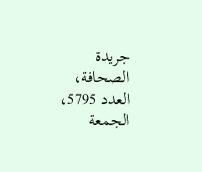جريدة الصحافة، العدد 5795، الجمعة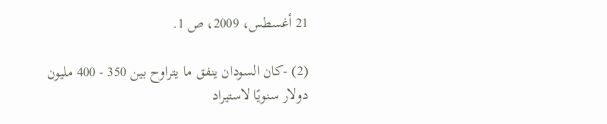21 أغسطس، 2009، ص 1.

(2) -كان السودان ينفق ما يتراوح بين 350 - 400 مليون دولار سنويًا لاستيراد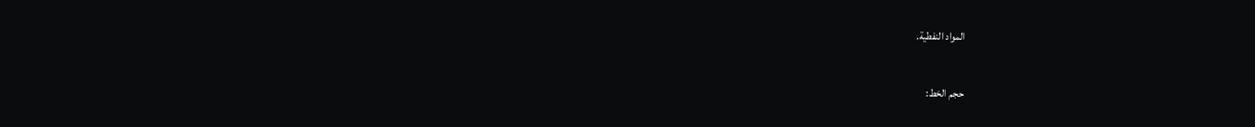المواد النفطية.

حجم الخط: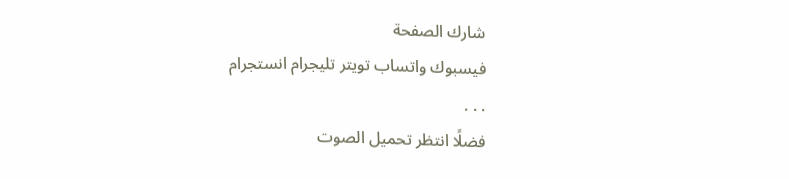شارك الصفحة
فيسبوك واتساب تويتر تليجرام انستجرام
. . .
فضلًا انتظر تحميل الصوت